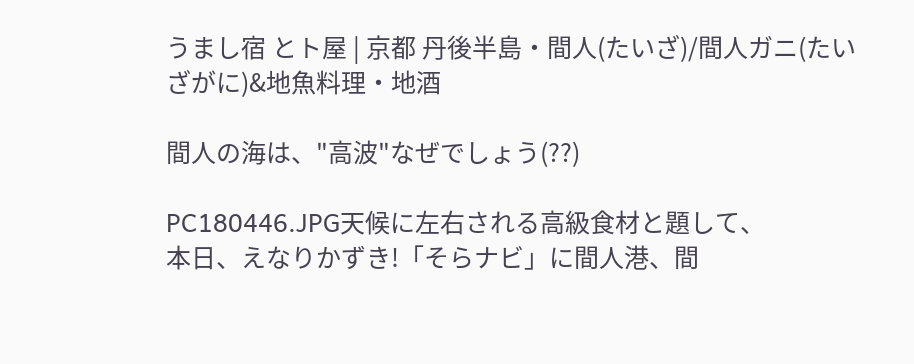うまし宿 とト屋 | 京都 丹後半島・間人(たいざ)/間人ガニ(たいざがに)&地魚料理・地酒

間人の海は、"高波"なぜでしょう(??)

PC180446.JPG天候に左右される高級食材と題して、
本日、えなりかずき!「そらナビ」に間人港、間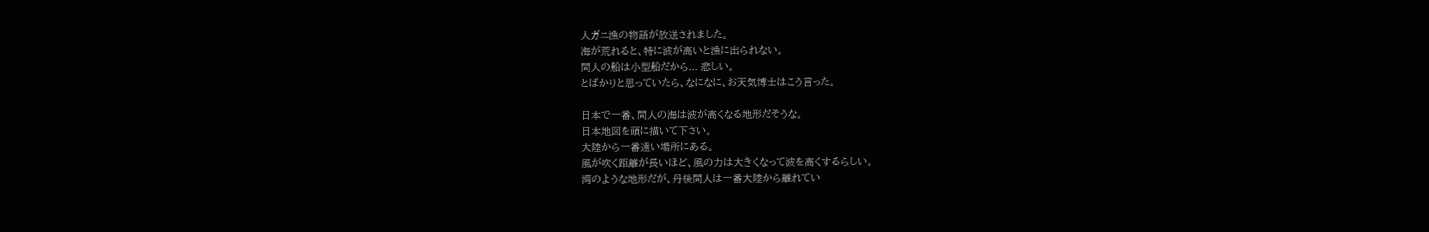人ガニ漁の物語が放送されました。
海が荒れると、特に波が高いと漁に出られない。
間人の船は小型船だから... 悲しい。
とばかりと思っていたら、なになに、お天気博士はこう言った。

日本で一番、間人の海は波が高くなる地形だそうな。
日本地図を頭に描いて下さい。
大陸から一番遠い場所にある。
風が吹く距離が長いほど、風の力は大きくなって波を高くするらしい。
湾のような地形だが、丹後間人は一番大陸から離れてい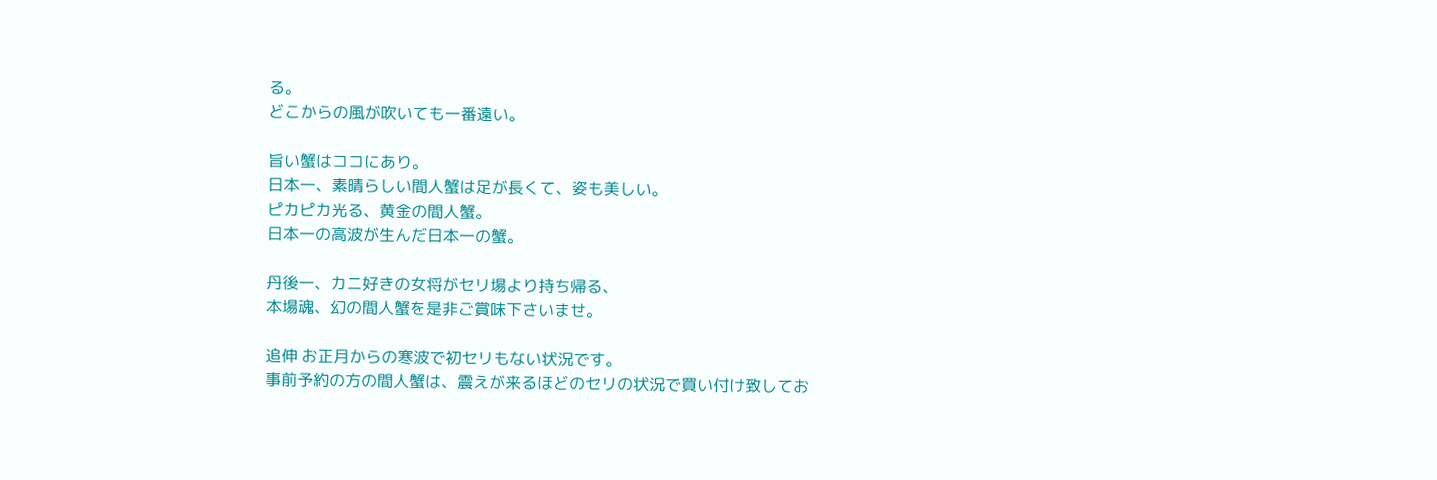る。
どこからの風が吹いても一番遠い。

旨い蟹はココにあり。
日本一、素晴らしい間人蟹は足が長くて、姿も美しい。
ピカピカ光る、黄金の間人蟹。
日本一の高波が生んだ日本一の蟹。

丹後一、カニ好きの女将がセリ場より持ち帰る、
本場魂、幻の間人蟹を是非ご賞味下さいませ。

追伸 お正月からの寒波で初セリもない状況です。
事前予約の方の間人蟹は、震えが来るほどのセリの状況で買い付け致してお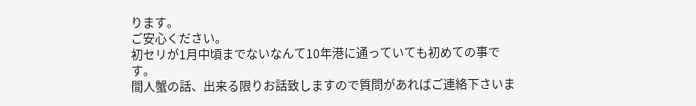ります。
ご安心ください。
初セリが1月中頃までないなんて10年港に通っていても初めての事です。
間人蟹の話、出来る限りお話致しますので質問があればご連絡下さいま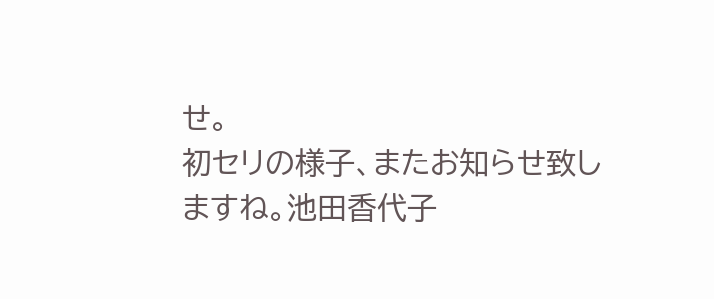せ。
初セリの様子、またお知らせ致しますね。池田香代子